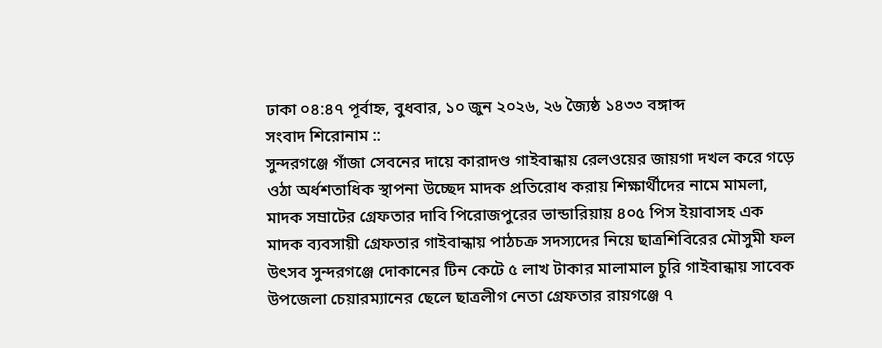ঢাকা ০৪:৪৭ পূর্বাহ্ন, বুধবার, ১০ জুন ২০২৬, ২৬ জ্যৈষ্ঠ ১৪৩৩ বঙ্গাব্দ
সংবাদ শিরোনাম ::
সুন্দরগঞ্জে গাঁজা সেবনের দায়ে কারাদণ্ড গাইবান্ধায় রেলওয়ের জায়গা দখল করে গড়ে ওঠা অর্ধশতাধিক স্থাপনা উচ্ছেদ মাদক প্রতিরোধ করায় শিক্ষার্থীদের নামে মামলা, মাদক সম্রাটের গ্রেফতার দাবি পিরোজপুরের ভান্ডারিয়ায় ৪০৫ পিস ইয়াবাসহ এক মাদক ব্যবসায়ী গ্রেফতার গাইবান্ধায় পাঠচক্র সদস্যদের নিয়ে ছাত্রশিবিরের মৌসুমী ফল উৎসব সুন্দরগঞ্জে দোকানের টিন কেটে ৫ লাখ টাকার মালামাল চুরি গাইবান্ধায় সাবেক উপজেলা চেয়ারম্যানের ছেলে ছাত্রলীগ নেতা গ্রেফতার রায়গঞ্জে ৭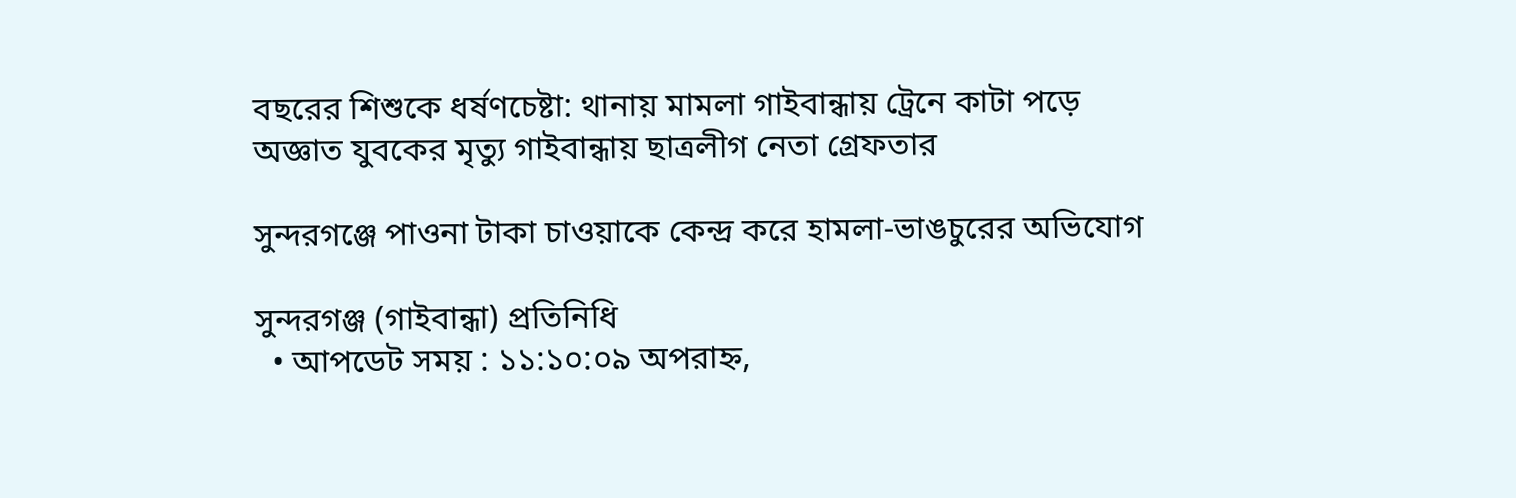বছরের শিশুকে ধর্ষণচেষ্টা: থানায় মামলা গাইবান্ধায় ট্রেনে কাটা পড়ে অজ্ঞাত যুবকের মৃত্যু গাইবান্ধায় ছাত্রলীগ নেতা গ্রেফতার

সুন্দরগঞ্জে পাওনা টাকা চাওয়াকে কেন্দ্র করে হামলা-ভাঙচুরের অভিযোগ

সুন্দরগঞ্জ (গাইবান্ধা) প্রতিনিধি
  • আপডেট সময় : ১১:১০:০৯ অপরাহ্ন,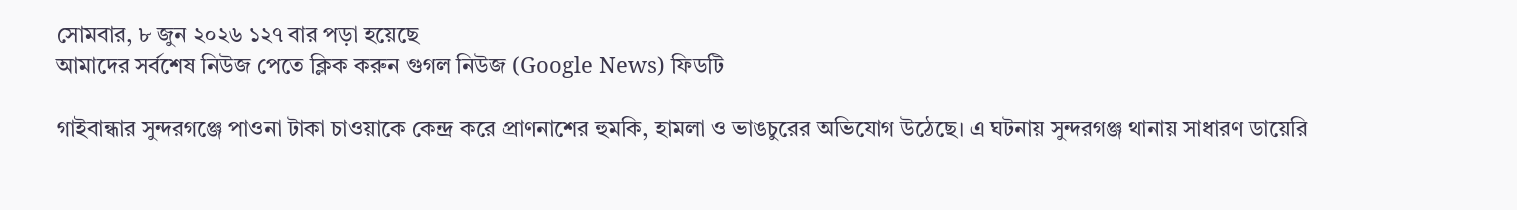সোমবার, ৮ জুন ২০২৬ ১২৭ বার পড়া হয়েছে
আমাদের সর্বশেষ নিউজ পেতে ক্লিক করুন গুগল নিউজ (Google News) ফিডটি

গাইবান্ধার সুন্দরগঞ্জে পাওনা টাকা চাওয়াকে কেন্দ্র করে প্রাণনাশের হুমকি, হামলা ও ভাঙচুরের অভিযোগ উঠেছে। এ ঘটনায় সুন্দরগঞ্জ থানায় সাধারণ ডায়েরি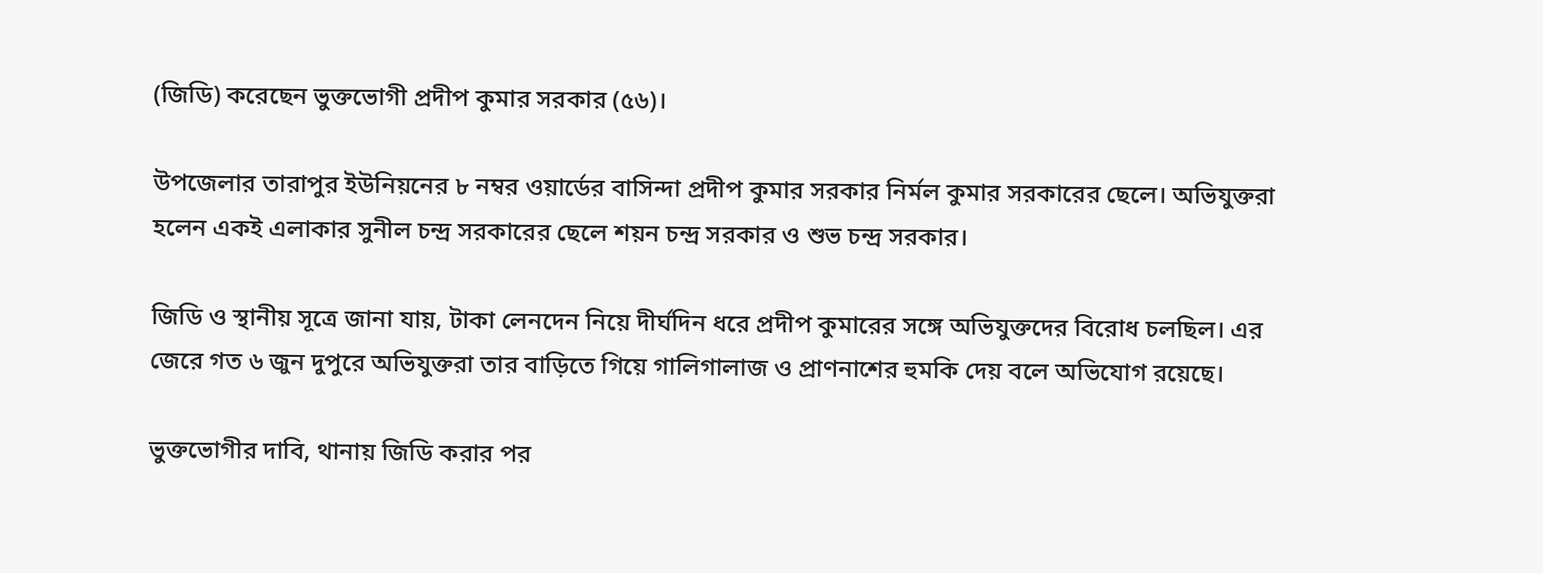(জিডি) করেছেন ভুক্তভোগী প্রদীপ কুমার সরকার (৫৬)।

উপজেলার তারাপুর ইউনিয়নের ৮ নম্বর ওয়ার্ডের বাসিন্দা প্রদীপ কুমার সরকার নির্মল কুমার সরকারের ছেলে। অভিযুক্তরা হলেন একই এলাকার সুনীল চন্দ্র সরকারের ছেলে শয়ন চন্দ্র সরকার ও শুভ চন্দ্র সরকার।

জিডি ও স্থানীয় সূত্রে জানা যায়, টাকা লেনদেন নিয়ে দীর্ঘদিন ধরে প্রদীপ কুমারের সঙ্গে অভিযুক্তদের বিরোধ চলছিল। এর জেরে গত ৬ জুন দুপুরে অভিযুক্তরা তার বাড়িতে গিয়ে গালিগালাজ ও প্রাণনাশের হুমকি দেয় বলে অভিযোগ রয়েছে।

ভুক্তভোগীর দাবি, থানায় জিডি করার পর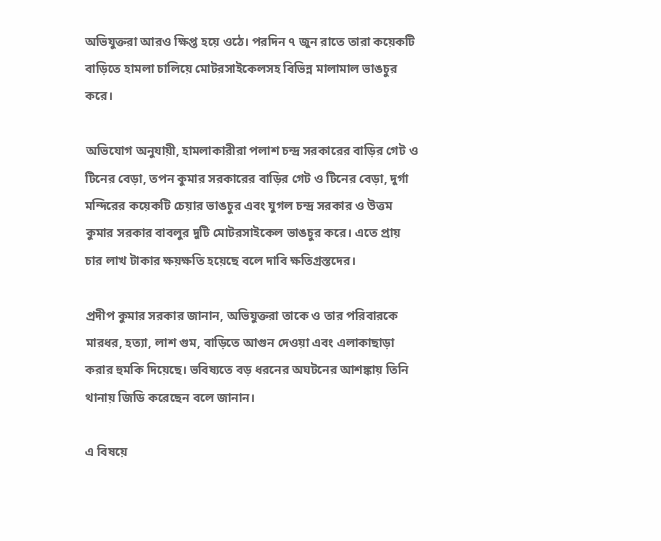অভিযুক্তরা আরও ক্ষিপ্ত হয়ে ওঠে। পরদিন ৭ জুন রাতে তারা কয়েকটি বাড়িতে হামলা চালিয়ে মোটরসাইকেলসহ বিভিন্ন মালামাল ভাঙচুর করে।

অভিযোগ অনুযায়ী, হামলাকারীরা পলাশ চন্দ্র সরকারের বাড়ির গেট ও টিনের বেড়া, তপন কুমার সরকারের বাড়ির গেট ও টিনের বেড়া, দুর্গা মন্দিরের কয়েকটি চেয়ার ভাঙচুর এবং যুগল চন্দ্র সরকার ও উত্তম কুমার সরকার বাবলুর দুটি মোটরসাইকেল ভাঙচুর করে। এতে প্রায় চার লাখ টাকার ক্ষয়ক্ষতি হয়েছে বলে দাবি ক্ষতিগ্রস্তদের।

প্রদীপ কুমার সরকার জানান, অভিযুক্তরা তাকে ও তার পরিবারকে মারধর, হত্যা, লাশ গুম, বাড়িতে আগুন দেওয়া এবং এলাকাছাড়া করার হুমকি দিয়েছে। ভবিষ্যতে বড় ধরনের অঘটনের আশঙ্কায় তিনি থানায় জিডি করেছেন বলে জানান।

এ বিষয়ে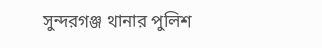সুন্দরগঞ্জ থানার পুলিশ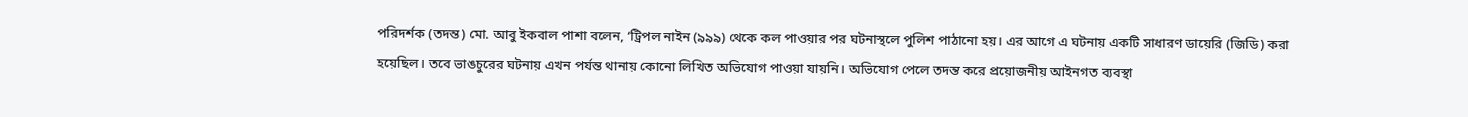পরিদর্শক (তদন্ত) মো. আবু ইকবাল পাশা বলেন, ‘ট্রিপল নাইন (৯৯৯) থেকে কল পাওয়ার পর ঘটনাস্থলে পুলিশ পাঠানো হয়। এর আগে এ ঘটনায় একটি সাধারণ ডায়েরি (জিডি) করা হয়েছিল। তবে ভাঙচুরের ঘটনায় এখন পর্যন্ত থানায় কোনো লিখিত অভিযোগ পাওয়া যায়নি। অভিযোগ পেলে তদন্ত করে প্রয়োজনীয় আইনগত ব্যবস্থা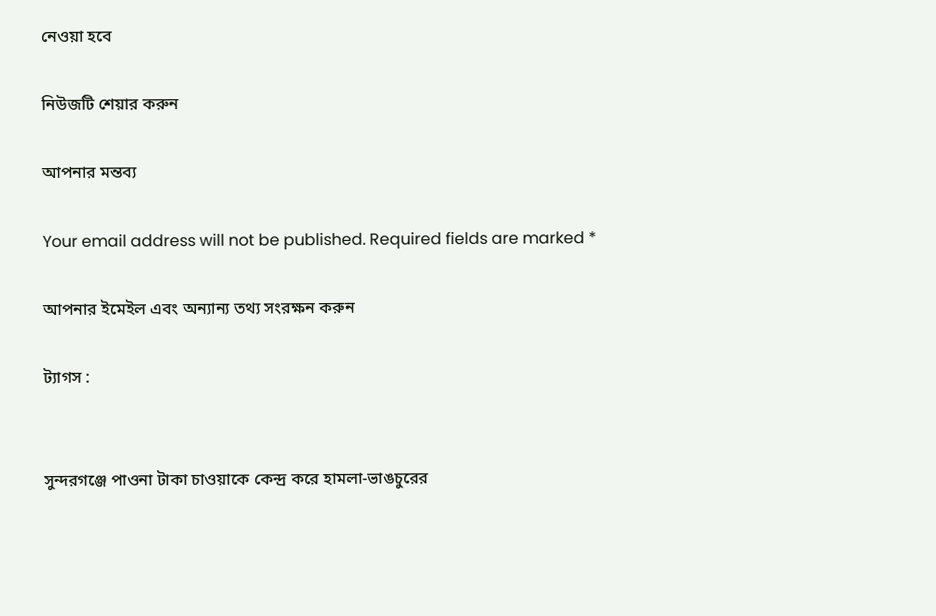নেওয়া হবে

নিউজটি শেয়ার করুন

আপনার মন্তব্য

Your email address will not be published. Required fields are marked *

আপনার ইমেইল এবং অন্যান্য তথ্য সংরক্ষন করুন

ট্যাগস :


সুন্দরগঞ্জে পাওনা টাকা চাওয়াকে কেন্দ্র করে হামলা-ভাঙচুরের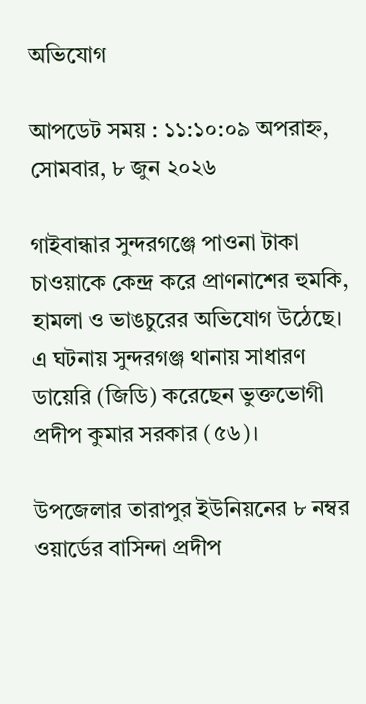অভিযোগ

আপডেট সময় : ১১:১০:০৯ অপরাহ্ন, সোমবার, ৮ জুন ২০২৬

গাইবান্ধার সুন্দরগঞ্জে পাওনা টাকা চাওয়াকে কেন্দ্র করে প্রাণনাশের হুমকি, হামলা ও ভাঙচুরের অভিযোগ উঠেছে। এ ঘটনায় সুন্দরগঞ্জ থানায় সাধারণ ডায়েরি (জিডি) করেছেন ভুক্তভোগী প্রদীপ কুমার সরকার (৫৬)।

উপজেলার তারাপুর ইউনিয়নের ৮ নম্বর ওয়ার্ডের বাসিন্দা প্রদীপ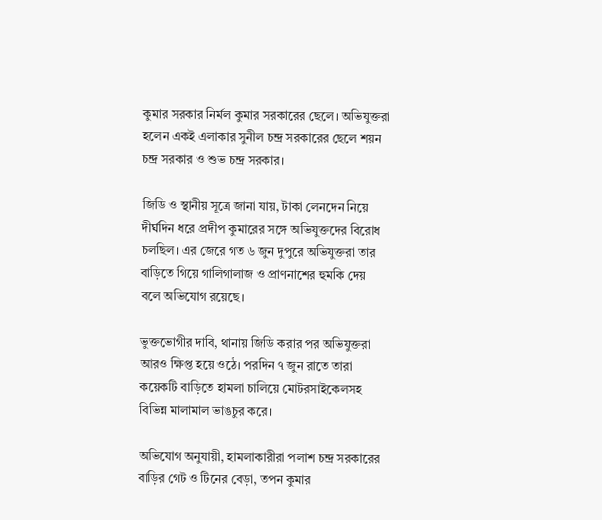কুমার সরকার নির্মল কুমার সরকারের ছেলে। অভিযুক্তরা হলেন একই এলাকার সুনীল চন্দ্র সরকারের ছেলে শয়ন চন্দ্র সরকার ও শুভ চন্দ্র সরকার।

জিডি ও স্থানীয় সূত্রে জানা যায়, টাকা লেনদেন নিয়ে দীর্ঘদিন ধরে প্রদীপ কুমারের সঙ্গে অভিযুক্তদের বিরোধ চলছিল। এর জেরে গত ৬ জুন দুপুরে অভিযুক্তরা তার বাড়িতে গিয়ে গালিগালাজ ও প্রাণনাশের হুমকি দেয় বলে অভিযোগ রয়েছে।

ভুক্তভোগীর দাবি, থানায় জিডি করার পর অভিযুক্তরা আরও ক্ষিপ্ত হয়ে ওঠে। পরদিন ৭ জুন রাতে তারা কয়েকটি বাড়িতে হামলা চালিয়ে মোটরসাইকেলসহ বিভিন্ন মালামাল ভাঙচুর করে।

অভিযোগ অনুযায়ী, হামলাকারীরা পলাশ চন্দ্র সরকারের বাড়ির গেট ও টিনের বেড়া, তপন কুমার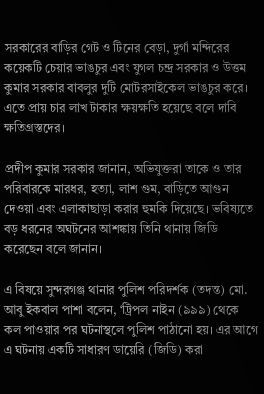সরকারের বাড়ির গেট ও টিনের বেড়া, দুর্গা মন্দিরের কয়েকটি চেয়ার ভাঙচুর এবং যুগল চন্দ্র সরকার ও উত্তম কুমার সরকার বাবলুর দুটি মোটরসাইকেল ভাঙচুর করে। এতে প্রায় চার লাখ টাকার ক্ষয়ক্ষতি হয়েছে বলে দাবি ক্ষতিগ্রস্তদের।

প্রদীপ কুমার সরকার জানান, অভিযুক্তরা তাকে ও তার পরিবারকে মারধর, হত্যা, লাশ গুম, বাড়িতে আগুন দেওয়া এবং এলাকাছাড়া করার হুমকি দিয়েছে। ভবিষ্যতে বড় ধরনের অঘটনের আশঙ্কায় তিনি থানায় জিডি করেছেন বলে জানান।

এ বিষয়ে সুন্দরগঞ্জ থানার পুলিশ পরিদর্শক (তদন্ত) মো. আবু ইকবাল পাশা বলেন, ‘ট্রিপল নাইন (৯৯৯) থেকে কল পাওয়ার পর ঘটনাস্থলে পুলিশ পাঠানো হয়। এর আগে এ ঘটনায় একটি সাধারণ ডায়েরি (জিডি) করা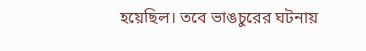হয়েছিল। তবে ভাঙচুরের ঘটনায়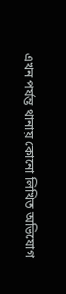এখন পর্যন্ত থানায় কোনো লিখিত অভিযোগ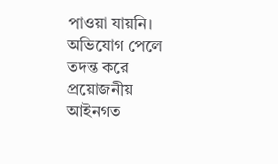পাওয়া যায়নি। অভিযোগ পেলে তদন্ত করে প্রয়োজনীয় আইনগত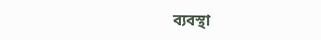ব্যবস্থা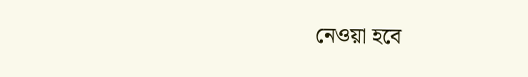নেওয়া হবে